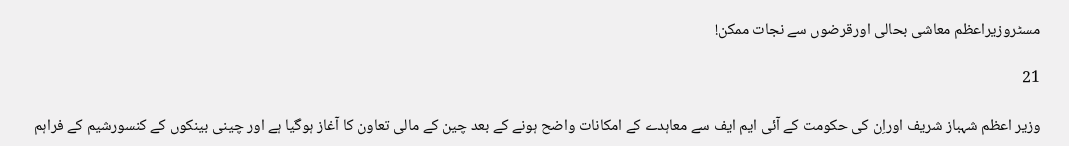مسٹروزیراعظم معاشی بحالی اورقرضوں سے نجات ممکن!

21

وزیر اعظم شہباز شریف اوراِن کی حکومت کے آئی ایم ایف سے معاہدے کے امکانات واضح ہونے کے بعد چین کے مالی تعاون کا آغاز ہوگیا ہے اور چینی بینکوں کے کنسورشیم کے فراہم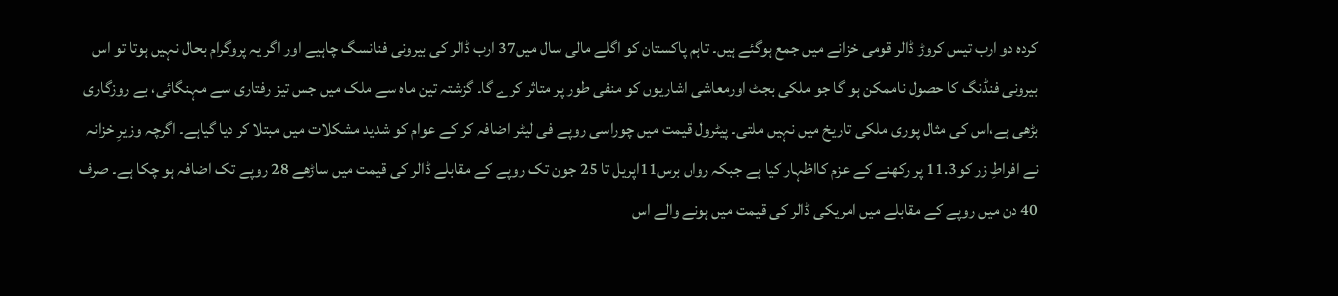کردہ دو ارب تیس کروڑ ڈالر قومی خزانے میں جمع ہوگئے ہیں۔ تاہم پاکستان کو اگلے مالی سال میں37 ارب ڈالر کی بیرونی فنانسگ چاہیے اور اگر یہ پروگرام بحال نہیں ہوتا تو اس بیرونی فنڈنگ کا حصول ناممکن ہو گا جو ملکی بجٹ اورمعاشی اشاریوں کو منفی طور پر متاثر کرے گا۔ گزشتہ تین ماہ سے ملک میں جس تیز رفتاری سے مہنگائی، بے روزگاری بڑھی ہے،اس کی مثال پوری ملکی تاریخ میں نہیں ملتی۔ پیٹرول قیمت میں چوراسی روپے فی لیٹر اضافہ کر کے عوام کو شدید مشکلات میں مبتلا کر دیا گیاہے۔ اگرچہ وزیرِ خزانہ نے افراطِ زر کو11.3 پر رکھنے کے عزم کااظہار کیا ہے جبکہ رواں برس11اپریل تا 25 جون تک روپے کے مقابلے ڈالر کی قیمت میں ساڑھے 28 روپے تک اضافہ ہو چکا ہے۔ صرف 40 دن میں روپے کے مقابلے میں امریکی ڈالر کی قیمت میں ہونے والے اس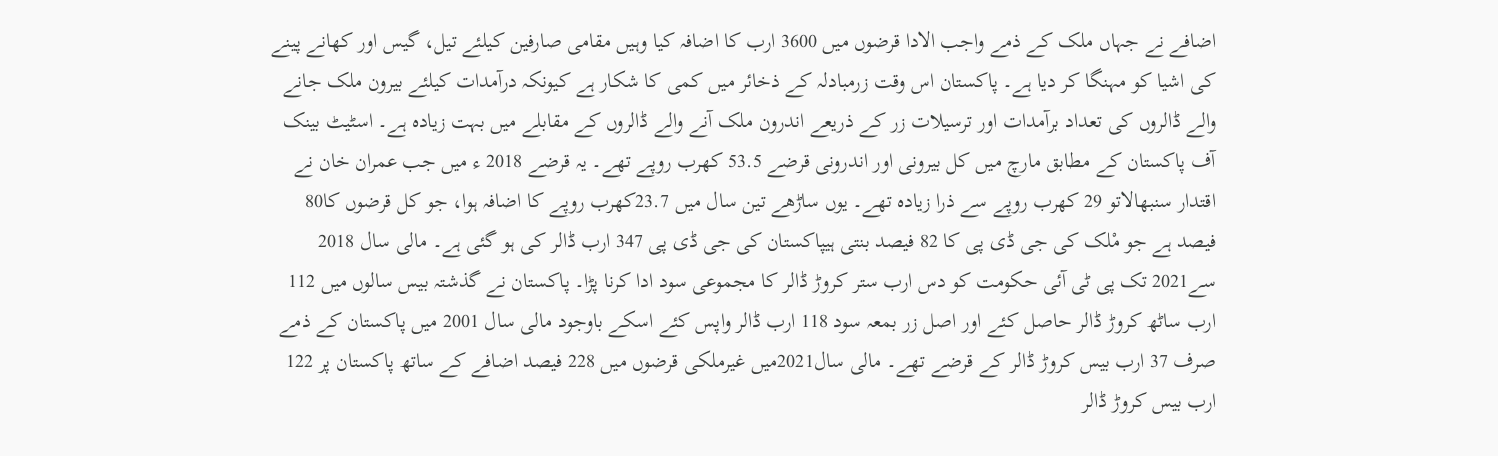اضافے نے جہاں ملک کے ذمے واجب الادا قرضوں میں 3600 ارب کا اضافہ کیا وہیں مقامی صارفین کیلئے تیل، گیس اور کھانے پینے کی اشیا کو مہنگا کر دیا ہے۔ پاکستان اس وقت زرمبادلہ کے ذخائر میں کمی کا شکار ہے کیونکہ درآمدات کیلئے بیرون ملک جانے والے ڈالروں کی تعداد برآمدات اور ترسیلات زر کے ذریعے اندرون ملک آنے والے ڈالروں کے مقابلے میں بہت زیادہ ہے۔ اسٹیٹ بینک آف پاکستان کے مطابق مارچ میں کل بیرونی اور اندرونی قرضے 53.5 کھرب روپے تھے۔ یہ قرضے 2018 ء میں جب عمران خان نے اقتدار سنبھالاتو 29 کھرب روپے سے ذرا زیادہ تھے۔ یوں ساڑھے تین سال میں 23.7کھرب روپے کا اضافہ ہوا، جو کل قرضوں کا80 فیصد ہے جو مْلک کی جی ڈی پی کا 82 فیصد بنتی ہیپاکستان کی جی ڈی پی 347 ارب ڈالر کی ہو گئی ہے۔ مالی سال 2018 سے2021 تک پی ٹی آئی حکومت کو دس ارب ستر کروڑ ڈالر کا مجموعی سود ادا کرنا پڑا۔ پاکستان نے گذشتہ بیس سالوں میں 112 ارب ساٹھ کروڑ ڈالر حاصل کئے اور اصل زر بمعہ سود 118 ارب ڈالر واپس کئے اسکے باوجود مالی سال 2001 میں پاکستان کے ذمے صرف 37 ارب بیس کروڑ ڈالر کے قرضے تھے۔ مالی سال2021میں غیرملکی قرضوں میں 228 فیصد اضافے کے ساتھ پاکستان پر 122 ارب بیس کروڑ ڈالر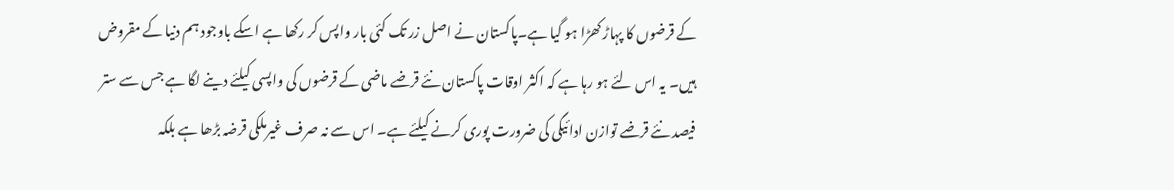کے قرضوں کا پہاڑ کھڑا ہو گیا ہے۔پاکستان نے اصل زر تک کئی بار واپس کر رکھا ہے اسکے باوجود ہم دنیا کے مقروض ہیں۔ یہ اس لئے ہو رہا ہے کہ اکثر اوقات پاکستان نئے قرضے ماضی کے قرضوں کی واپسی کیلئے دینے لگا ہے جس سے ستر فیصد نئے قرضے توازن ادائیگی کی ضرورت پوری کرنے کیلئے ہے۔ اس سے نہ صرف غیرملکی قرضہ بڑھا ہے بلکہ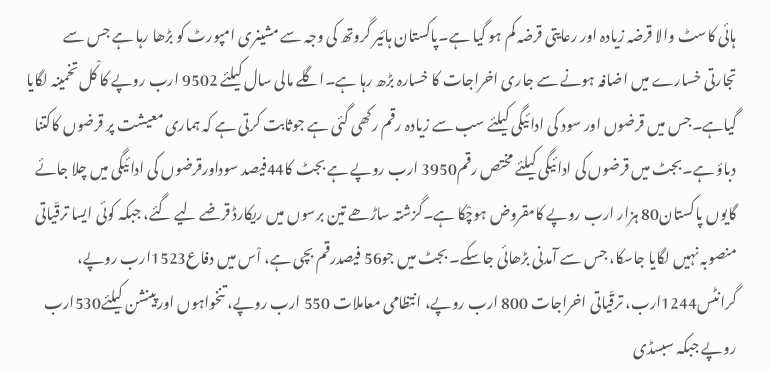ہائی کاسٹ والا قرضہ زیادہ اور رعایتی قرضہ کم ہو گیا ہے۔پاکستان ہائیر گروتھ کی وجہ سے مشینری امپورٹ کو بڑھا رہا ہے جس سے تجارتی خسارے میں اضافہ ہونے سے جاری اخراجات کا خسارہ بڑھ رہا ہے۔اگلے مالی سال کیلئے 9502 ارب روپے کا کْل تخمینہ لگایا گیاہے۔جس میں قرضوں اور سود کی ادائیگی کیلئے سب سے زیادہ رقم رکھی گئی ہے جوثابت کرتی ہے کہ ہماری معیشت پر قرضوں کاکتنا دباؤ ہے۔بجٹ میں قرضوں کی ادائیگی کیلئے مختص رقم3950 ارب روپے ہے بجٹ کا44فیصد سوداورقرضوں کی ادائیگی میں چلا جائے گایوں پاکستان80 ہزار ارب روپے کامقروض ہوچْکا ہے۔گزشتہ ساڑھے تین برسوں میں ریکارڈ قرضے لیے گئے، جبکہ کوئی ایسا ترقّیاتی منصوبہ نہیں لگایا جاسکا، جس سے آمدنی بڑھائی جاسکے۔ بجٹ میں جو56 فیصدرقم بچی ہے، اْس میں دفاع1523ارب روپے، گرانٹس1244ارب، ترقّیاتی اخراجات 800 ارب روپے، انتظامی معاملات 550 ارب روپے، تنخواہوں اورپینشن کیلئے530ارب روپے جبکہ سبسڈی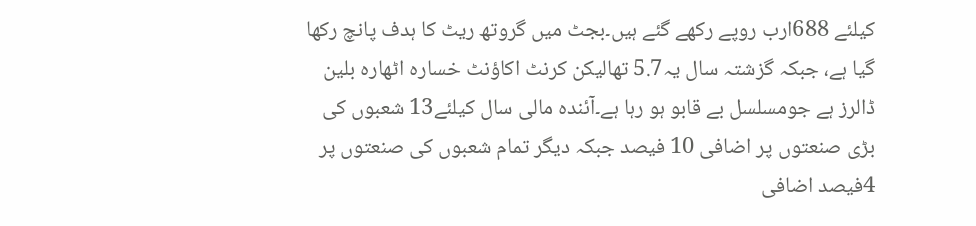کیلئے 688ارب روپے رکھے گئے ہیں۔بجٹ میں گروتھ ریٹ کا ہدف پانچ رکھا گیا ہے، جبکہ گزشتہ سال یہ5.7 تھالیکن کرنٹ اکاؤنٹ خسارہ اٹھارہ بلین ڈالرز ہے جومسلسل بے قابو ہو رہا ہے۔آئندہ مالی سال کیلئے13 شعبوں کی بڑی صنعتوں پر اضافی 10 فیصد جبکہ دیگر تمام شعبوں کی صنعتوں پر 4فیصد اضافی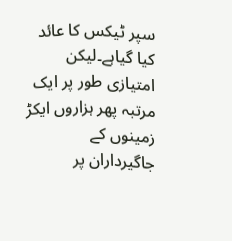سپر ٹیکس کا عائد کیا گیاہے۔لیکن امتیازی طور پر ایک مرتبہ پھر ہزاروں ایکڑ زمینوں کے جاگیرداران پر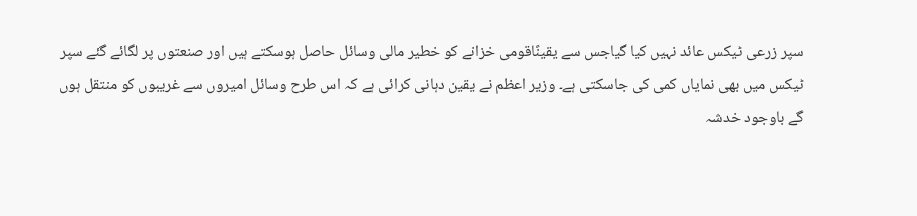سپر زرعی ٹیکس عائد نہیں کیا گیاجس سے یقینًاقومی خزانے کو خطیر مالی وسائل حاصل ہوسکتے ہیں اور صنعتوں پر لگائے گئے سپر ٹیکس میں بھی نمایاں کمی کی جاسکتی ہے۔ وزیر اعظم نے یقین دہانی کرائی ہے کہ اس طرح وسائل امیروں سے غریبوں کو منتقل ہوں گے باوجود خدشہ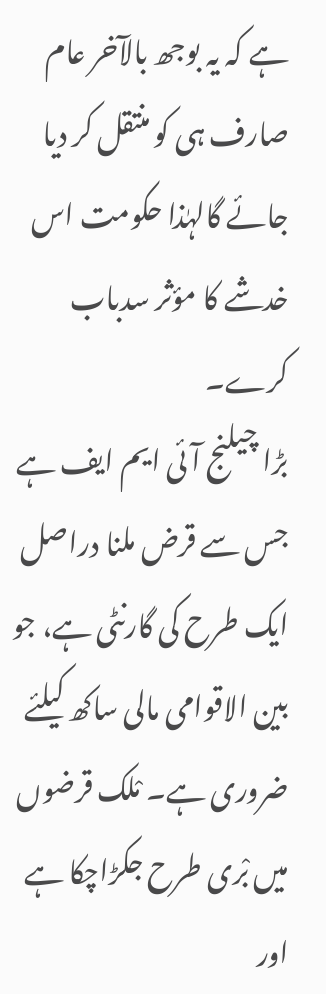ہے کہ یہ بوجھ بالآخر عام صارف ہی کو منتقل کر دیا جائے گالہٰذا حکومت اس خدشے کا مؤثر سدباب کرے۔
بڑا چیلنج آئی ایم ایف ہے جس سے قرض ملنا دراصل ایک طرح کی گارنٹی ہے، جو بین الاقوامی مالی ساکھ کیلئے ضروری ہے۔ مْلک قرضوں میں بْری طرح جکڑاچکا ہے اور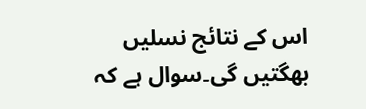اس کے نتائج نسلیں بھگتیں گی۔سوال ہے کہ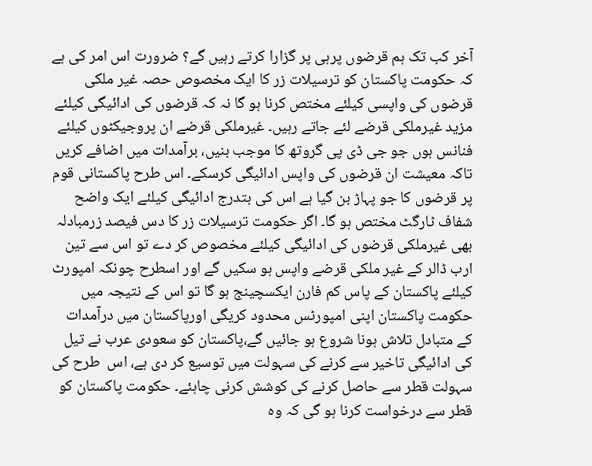آخر کب تک ہم قرضوں پرہی پر گزارا کرتے رہیں گے؟ ضرورت اس امر کی ہے کہ حکومت پاکستان کو ترسیلات زر کا ایک مخصوص حصہ غیر ملکی قرضوں کی واپسی کیلئے مختص کرنا ہو گا نہ کہ قرضوں کی ادائیگی کیلئے مزید غیرملکی قرضے لئے جاتے رہیں۔ غیرملکی قرضے ان پروجیکٹوں کیلئے فنانس ہوں جو جی ڈی پی گروتھ کا موجب بنیں، برآمدات میں اضافے کریں تاکہ معیشت ان قرضوں کی واپس ادائیگی کرسکے۔ اس طرح پاکستانی قوم پر قرضوں کا جو پہاڑ بن گیا ہے اس کی بتدرج ادائیگی کیلئے ایک واضح شفاف ٹارگٹ مختص ہو گا۔ اگر حکومت ترسیلات زر کا دس فیصد زرمبادلہ بھی غیرملکی قرضوں کی ادائیگی کیلئے مخصوص کر دے تو اس سے تین ارب ڈالر کے غیر ملکی قرضے واپس ہو سکیں گے اور اسطرح چونکہ امپورٹ کیلئے پاکستان کے پاس کم فارن ایکسچینج ہو گا تو اس کے نتیجہ میں حکومت پاکستان اپنی امپورٹس محدود کریگی اورپاکستان میں درآمدات کے متبادل تلاش ہونا شروع ہو جائیں گے،پاکستان کو سعودی عرب نے تیل کی ادائیگی تاخیر سے کرنے کی سہولت میں توسیع کر دی ہے، اس  طرح کی سہولت قطر سے حاصل کرنے کی کوشش کرنی چاہئے۔ حکومت پاکستان کو قطر سے درخواست کرنا ہو گی کہ وہ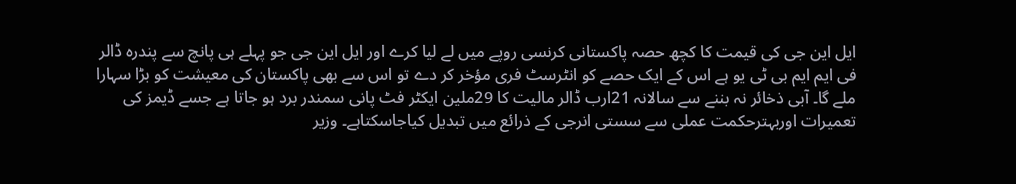ایل این جی کی قیمت کا کچھ حصہ پاکستانی کرنسی روپے میں لے لیا کرے اور ایل این جی جو پہلے ہی پانچ سے پندرہ ڈالر فی ایم ایم بی ٹی یو ہے اس کے ایک حصے کو انٹرسٹ فری مؤخر کر دے تو اس سے بھی پاکستان کی معیشت کو بڑا سہارا ملے گا۔ آبی ذخائر نہ بننے سے سالانہ 21ارب ڈالر مالیت کا 29ملین ایکٹر فٹ پانی سمندر برد ہو جاتا ہے جسے ڈیمز کی تعمیرات اوربہترحکمت عملی سے سستی انرجی کے ذرائع میں تبدیل کیاجاسکتاہے۔ وزیر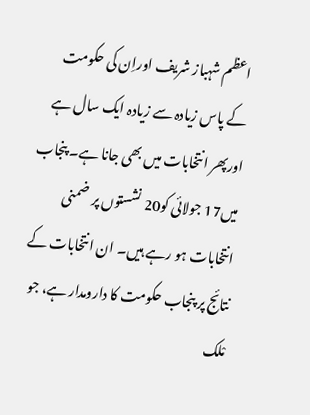اعظم شہباز شریف اوراِن کی حکومت کے پاس زیادہ سے زیادہ ایک سال ہے اورپھر انتخابات میں بھی جانا ہے۔ پنجاب میں17 جولائی کو20 نشستوں پر ضمنی انتخابات ہو رہے ہیں۔ ان انتخابات کے نتائج پر پنجاب حکومت کا دارومدار ہے، جو مْلک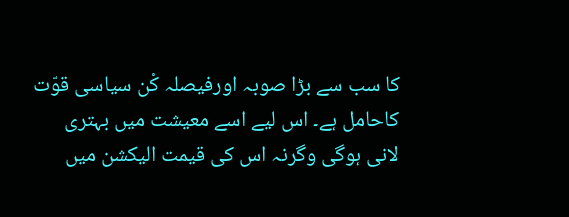کا سب سے بڑا صوبہ اورفیصلہ کْن سیاسی قوّت کاحامل ہے۔ اس لیے اسے معیشت میں بہتری لانی ہوگی وگرنہ اس کی قیمت الیکشن میں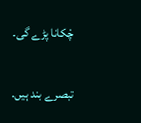چْکانا پڑے گی۔

تبصرے بند ہیں.